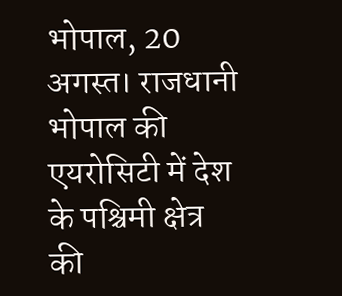भोपाल, 20 अगस्त। राजधानी भोपाल की एयरोसिटी में देश के पश्चिमी क्षेत्र की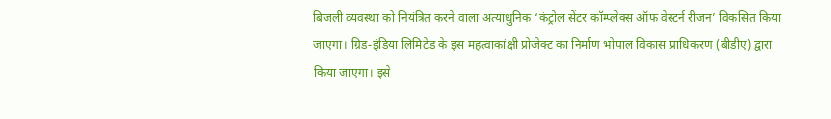बिजली व्यवस्था को नियंत्रित करने वाला अत्याधुनिक ‘कंट्रोल सेंटर कॉम्प्लेक्स ऑफ वेस्टर्न रीजन’ विकसित किया जाएगा। ग्रिड-इंडिया लिमिटेड के इस महत्वाकांक्षी प्रोजेक्ट का निर्माण भोपाल विकास प्राधिकरण (बीडीए) द्वारा किया जाएगा। इसे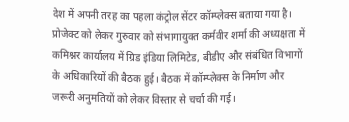देश में अपनी तरह का पहला कंट्रोल सेंटर कॉम्प्लेक्स बताया गया है।
प्रोजेक्ट को लेकर गुरुवार को संभागायुक्त कर्मवीर शर्मा की अध्यक्षता में कमिश्नर कार्यालय में ग्रिड इंडिया लिमिटेड, बीडीए और संबंधित विभागों के अधिकारियों की बैठक हुई। बैठक में कॉम्प्लेक्स के निर्माण और जरूरी अनुमतियों को लेकर विस्तार से चर्चा की गई।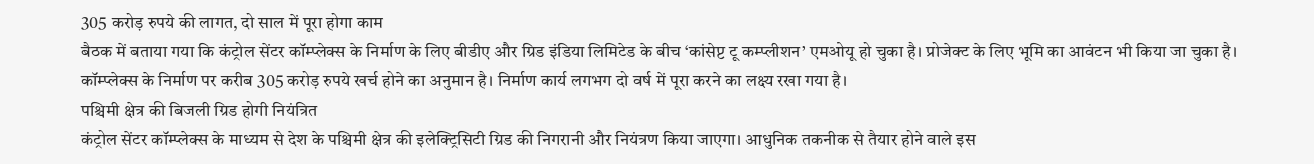305 करोड़ रुपये की लागत, दो साल में पूरा होगा काम
बैठक में बताया गया कि कंट्रोल सेंटर कॉम्प्लेक्स के निर्माण के लिए बीडीए और ग्रिड इंडिया लिमिटेड के बीच ‘कांसेप्ट टू कम्प्लीशन’ एमओयू हो चुका है। प्रोजेक्ट के लिए भूमि का आवंटन भी किया जा चुका है। कॉम्प्लेक्स के निर्माण पर करीब 305 करोड़ रुपये खर्च होने का अनुमान है। निर्माण कार्य लगभग दो वर्ष में पूरा करने का लक्ष्य रखा गया है।
पश्चिमी क्षेत्र की बिजली ग्रिड होगी नियंत्रित
कंट्रोल सेंटर कॉम्प्लेक्स के माध्यम से देश के पश्चिमी क्षेत्र की इलेक्ट्रिसिटी ग्रिड की निगरानी और नियंत्रण किया जाएगा। आधुनिक तकनीक से तैयार होने वाले इस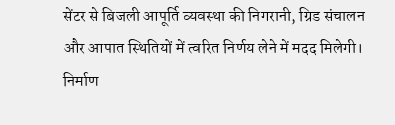सेंटर से बिजली आपूर्ति व्यवस्था की निगरानी, ग्रिड संचालन और आपात स्थितियों में त्वरित निर्णय लेने में मदद मिलेगी।
निर्माण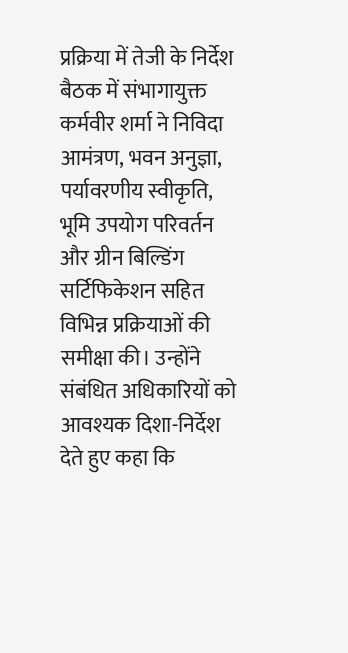प्रक्रिया में तेजी के निर्देश
बैठक में संभागायुक्त कर्मवीर शर्मा ने निविदा आमंत्रण, भवन अनुज्ञा, पर्यावरणीय स्वीकृति, भूमि उपयोग परिवर्तन और ग्रीन बिल्डिंग सर्टिफिकेशन सहित विभिन्न प्रक्रियाओं की समीक्षा की। उन्होंने संबंधित अधिकारियों को आवश्यक दिशा-निर्देश देते हुए कहा कि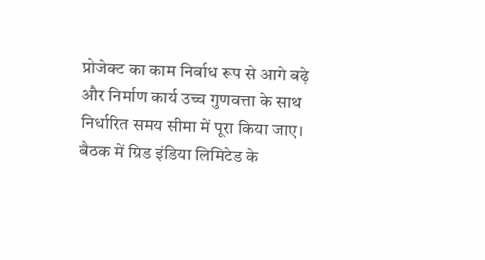प्रोजेक्ट का काम निर्बाध रूप से आगे बढ़े और निर्माण कार्य उच्च गुणवत्ता के साथ निर्धारित समय सीमा में पूरा किया जाए।
बैठक में ग्रिड इंडिया लिमिटेड के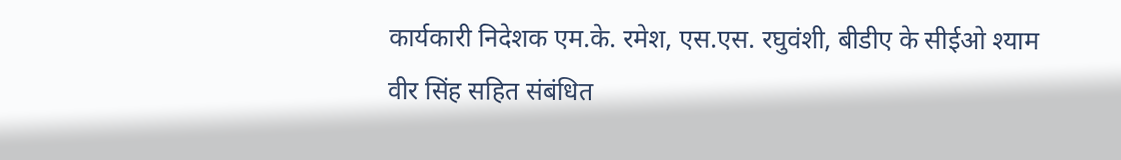कार्यकारी निदेशक एम.के. रमेश, एस.एस. रघुवंशी, बीडीए के सीईओ श्याम वीर सिंह सहित संबंधित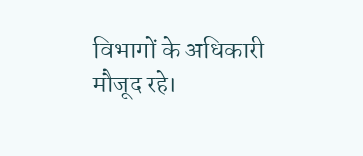विभागों के अधिकारी मौजूद रहे।